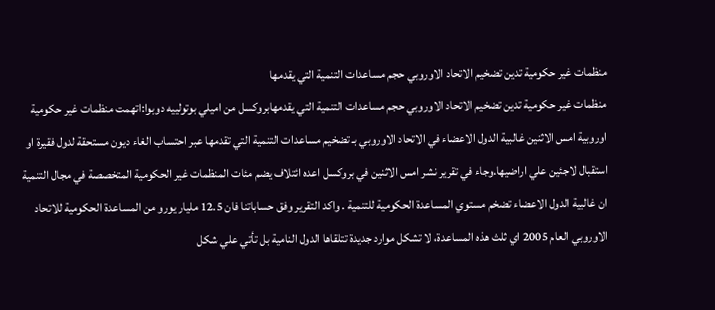منظمات غير حكومية تدين تضخيم الاتحاد الاوروبي حجم مساعدات التنمية التي يقدمها
منظمات غير حكومية تدين تضخيم الاتحاد الاوروبي حجم مساعدات التنمية التي يقدمهابروكسل من اميلي بوتولييه دوبوا:اتهمت منظمات غير حكومية اوروبية امس الاثنين غالبية الدول الاعضاء في الاتحاد الاوروبي بـ تضخيم مساعدات التنمية التي تقدمها عبر احتساب الغاء ديون مستحقة لدول فقيرة او استقبال لاجئين علي اراضيها.وجاء في تقرير نشر امس الاثنين في بروكسل اعده ائتلاف يضم مئات المنظمات غير الحكومية المتخصصة في مجال التنمية ان غالبية الدول الاعضاء تضخم مستوي المساعدة الحكومية للتنمية . واكد التقرير وفق حساباتنا فان 12.5 مليار يورو من المساعدة الحكومية للاتحاد الاوروبي العام 2005 اي ثلث هذه المساعدة، لا تشكل موارد جديدة تتلقاها الدول النامية بل تأتي علي شكل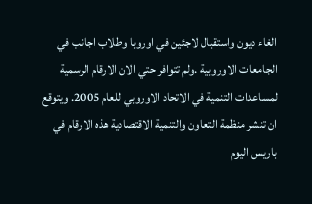الغاء ديون واستقبال لاجئين في اوروبا وطلاب اجانب في الجامعات الاوروبية .ولم تتوافر حتي الان الارقام الرسمية لمساعدات التنمية في الاتحاد الاوروبي للعام 2005. ويتوقع ان تنشر منظمة التعاون والتنمية الاقتصادية هذه الارقام في باريس اليوم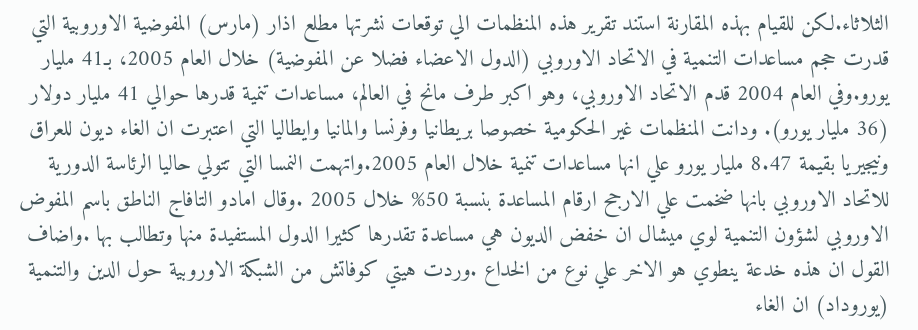الثلاثاء.لكن للقيام بهذه المقارنة استند تقرير هذه المنظمات الي توقعات نشرتها مطلع اذار (مارس) المفوضية الاوروبية التي قدرت حجم مساعدات التنمية في الاتحاد الاوروبي (الدول الاعضاء فضلا عن المفوضية) خلال العام 2005، بـ41 مليار يورو.وفي العام 2004 قدم الاتحاد الاوروبي، وهو اكبر طرف مانح في العالم، مساعدات تنمية قدرها حوالي 41 مليار دولار (36 مليار يورو). ودانت المنظمات غير الحكومية خصوصا بريطانيا وفرنسا والمانيا وايطاليا التي اعتبرت ان الغاء ديون للعراق ونيجيريا بقيمة 8.47 مليار يورو علي انها مساعدات تنمية خلال العام 2005.واتهمت النمسا التي تتولي حاليا الرئاسة الدورية للاتحاد الاوروبي بانها ضخمت علي الارجح ارقام المساعدة بنسبة 50% خلال 2005 .وقال امادو التافاج الناطق باسم المفوض الاوروبي لشؤون التنمية لوي ميشال ان خفض الديون هي مساعدة تقدرها كثيرا الدول المستفيدة منها وتطالب بها .واضاف القول ان هذه خدعة ينطوي هو الاخر علي نوع من الخداع .وردت هيتي كوفاتش من الشبكة الاوروبية حول الدين والتنمية (يوروداد) ان الغاء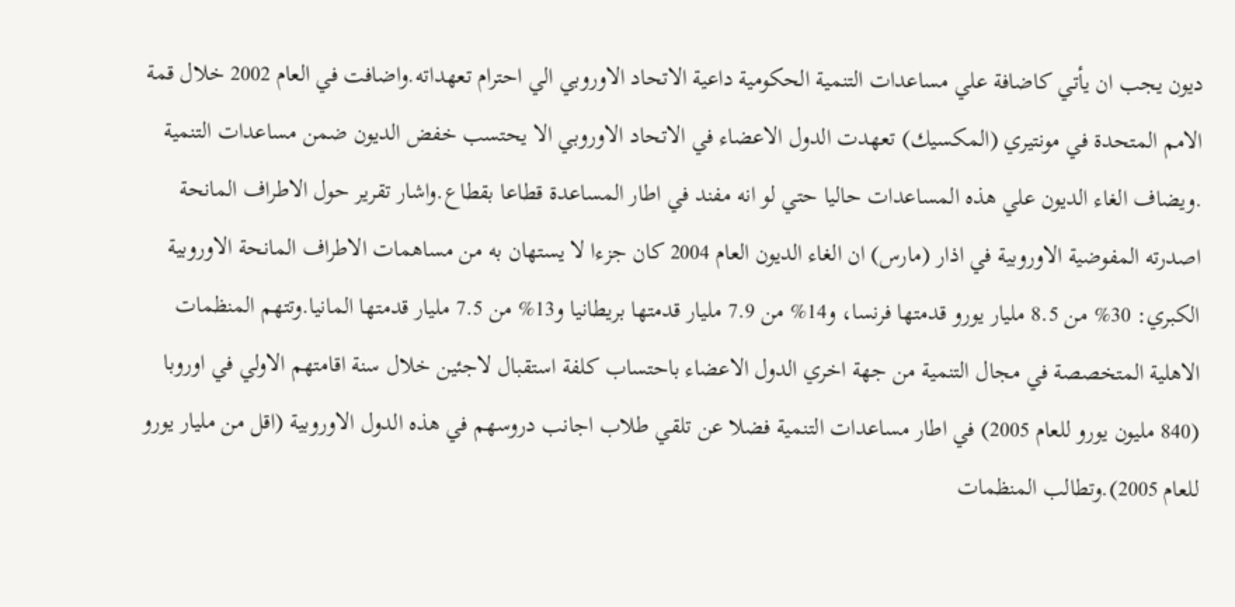ديون يجب ان يأتي كاضافة علي مساعدات التنمية الحكومية داعية الاتحاد الاوروبي الي احترام تعهداته.واضافت في العام 2002 خلال قمة الامم المتحدة في مونتيري (المكسيك) تعهدت الدول الاعضاء في الاتحاد الاوروبي الا يحتسب خفض الديون ضمن مساعدات التنمية .ويضاف الغاء الديون علي هذه المساعدات حاليا حتي لو انه مفند في اطار المساعدة قطاعا بقطاع.واشار تقرير حول الاطراف المانحة اصدرته المفوضية الاوروبية في اذار (مارس) ان الغاء الديون العام 2004 كان جزءا لا يستهان به من مساهمات الاطراف المانحة الاوروبية الكبري: 30% من 8.5 مليار يورو قدمتها فرنسا، و14% من 7.9 مليار قدمتها بريطانيا و13% من 7.5 مليار قدمتها المانيا.وتتهم المنظمات الاهلية المتخصصة في مجال التنمية من جهة اخري الدول الاعضاء باحتساب كلفة استقبال لاجئين خلال سنة اقامتهم الاولي في اوروبا (840 مليون يورو للعام 2005) في اطار مساعدات التنمية فضلا عن تلقي طلاب اجانب دروسهم في هذه الدول الاوروبية (اقل من مليار يورو للعام 2005).وتطالب المنظمات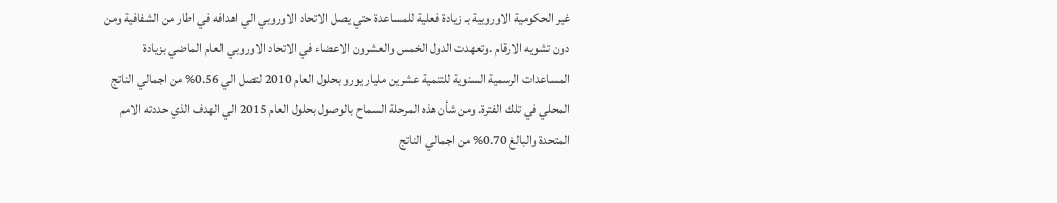غير الحكومية الاوروبية بـ زيادة فعلية للمساعدة حتي يصل الاتحاد الاوروبي الي اهدافه في اطار من الشفافية ومن دون تشويه الارقام .وتعهدت الدول الخمس والعشرون الاعضاء في الاتحاد الاوروبي العام الماضي بزيادة المساعدات الرسمية السنوية للتنمية عشرين مليار يورو بحلول العام 2010 لتصل الي 0.56% من اجمالي الناتج المحلي في تلك الفترة. ومن شأن هذه المرحلة السماح بالوصول بحلول العام 2015 الي الهدف الذي حددته الامم المتحدة والبالغ 0.70% من اجمالي الناتج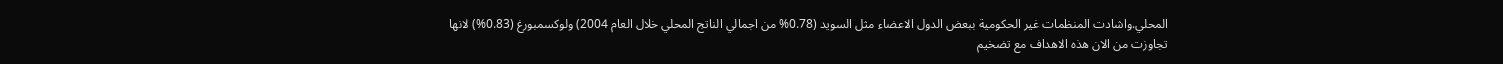المحلي.واشادت المنظمات غير الحكومية ببعض الدول الاعضاء مثل السويد (0.78% من اجمالي الناتج المحلي خلال العام 2004) ولوكسمبورغ (0.83%) لانها تجاوزت من الان هذه الاهداف مع تضخيم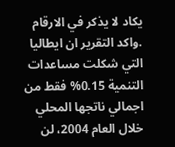يكاد لا يذكر في الارقام .واكد التقرير ان ايطاليا التي شكلت مساعدات التنمية 0.15% فقط من اجمالي ناتجها المحلي خلال العام 2004، لن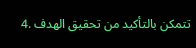تتمكن بالتأكيد من تحقيق الهدف .4